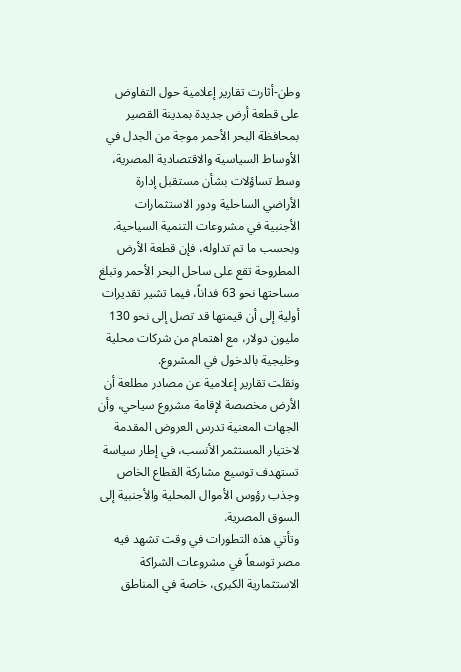وطن-أثارت تقارير إعلامية حول التفاوض على قطعة أرض جديدة بمدينة القصير بمحافظة البحر الأحمر موجة من الجدل في الأوساط السياسية والاقتصادية المصرية، وسط تساؤلات بشأن مستقبل إدارة الأراضي الساحلية ودور الاستثمارات الأجنبية في مشروعات التنمية السياحية.
وبحسب ما تم تداوله، فإن قطعة الأرض المطروحة تقع على ساحل البحر الأحمر وتبلغ مساحتها نحو 63 فداناً، فيما تشير تقديرات أولية إلى أن قيمتها قد تصل إلى نحو 130 مليون دولار، مع اهتمام من شركات محلية وخليجية بالدخول في المشروع.
ونقلت تقارير إعلامية عن مصادر مطلعة أن الأرض مخصصة لإقامة مشروع سياحي، وأن الجهات المعنية تدرس العروض المقدمة لاختيار المستثمر الأنسب، في إطار سياسة تستهدف توسيع مشاركة القطاع الخاص وجذب رؤوس الأموال المحلية والأجنبية إلى السوق المصرية.
وتأتي هذه التطورات في وقت تشهد فيه مصر توسعاً في مشروعات الشراكة الاستثمارية الكبرى، خاصة في المناطق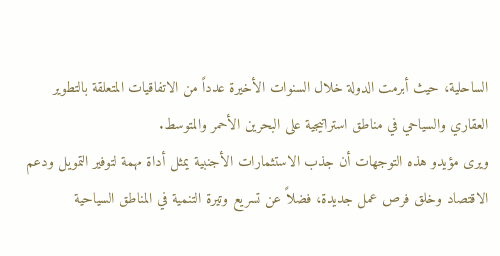الساحلية، حيث أبرمت الدولة خلال السنوات الأخيرة عدداً من الاتفاقيات المتعلقة بالتطوير العقاري والسياحي في مناطق استراتيجية على البحرين الأحمر والمتوسط.
ويرى مؤيدو هذه التوجهات أن جذب الاستثمارات الأجنبية يمثل أداة مهمة لتوفير التمويل ودعم الاقتصاد وخلق فرص عمل جديدة، فضلاً عن تسريع وتيرة التنمية في المناطق السياحية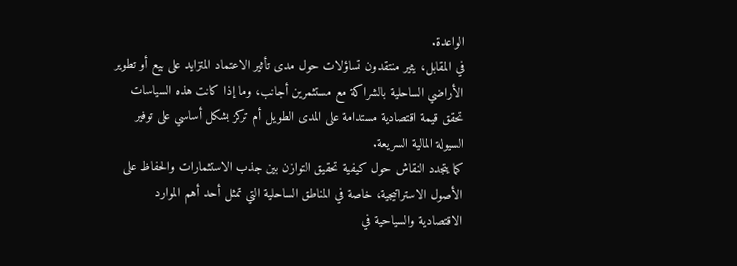الواعدة.
في المقابل، يثير منتقدون تساؤلات حول مدى تأثير الاعتماد المتزايد على بيع أو تطوير الأراضي الساحلية بالشراكة مع مستثمرين أجانب، وما إذا كانت هذه السياسات تحقق قيمة اقتصادية مستدامة على المدى الطويل أم تركز بشكل أساسي على توفير السيولة المالية السريعة.
كما يتجدد النقاش حول كيفية تحقيق التوازن بين جذب الاستثمارات والحفاظ على الأصول الاستراتيجية، خاصة في المناطق الساحلية التي تمثل أحد أهم الموارد الاقتصادية والسياحية في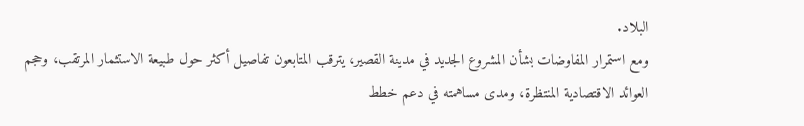البلاد.
ومع استمرار المفاوضات بشأن المشروع الجديد في مدينة القصير، يترقب المتابعون تفاصيل أكثر حول طبيعة الاستثمار المرتقب، وحجم العوائد الاقتصادية المنتظرة، ومدى مساهمته في دعم خطط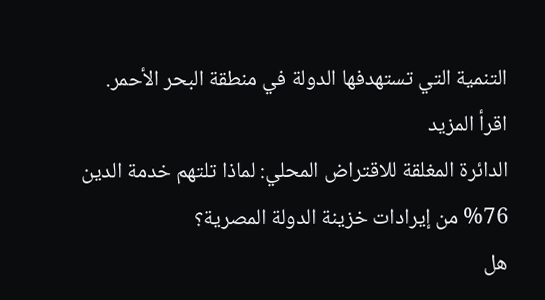التنمية التي تستهدفها الدولة في منطقة البحر الأحمر.
اقرأ المزيد
الدائرة المغلقة للاقتراض المحلي: لماذا تلتهم خدمة الدين 76% من إيرادات خزينة الدولة المصرية؟
هل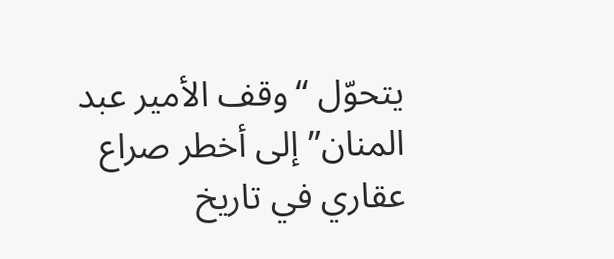يتحوّل “وقف الأمير عبد المنان” إلى أخطر صراع عقاري في تاريخ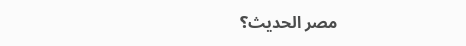مصر الحديث؟